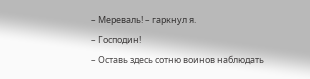– Мереваль! – гаркнул я.
– Господин!
– Оставь здесь сотню воинов наблюдать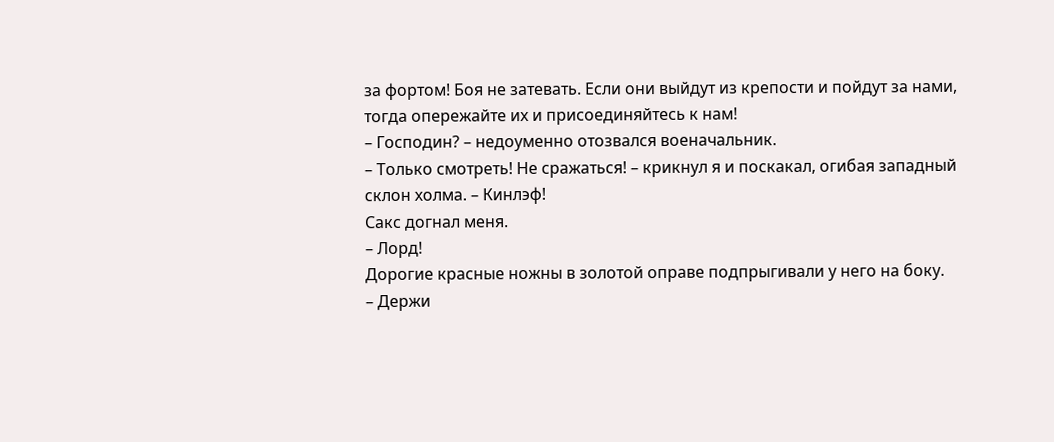за фортом! Боя не затевать. Если они выйдут из крепости и пойдут за нами, тогда опережайте их и присоединяйтесь к нам!
– Господин? – недоуменно отозвался военачальник.
– Только смотреть! Не сражаться! – крикнул я и поскакал, огибая западный склон холма. – Кинлэф!
Сакс догнал меня.
– Лорд!
Дорогие красные ножны в золотой оправе подпрыгивали у него на боку.
– Держи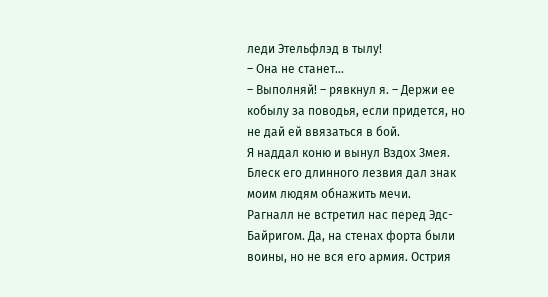леди Этельфлэд в тылу!
– Она не станет…
– Выполняй! – рявкнул я. – Держи ее кобылу за поводья, если придется, но не дай ей ввязаться в бой.
Я наддал коню и вынул Вздох Змея. Блеск его длинного лезвия дал знак моим людям обнажить мечи.
Рагналл не встретил нас перед Эдс-Байригом. Да, на стенах форта были воины, но не вся его армия. Острия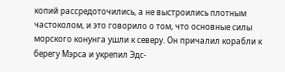копий рассредоточились, а не выстроились плотным частоколом, и это говорило о том, что основные силы морского конунга ушли к северу. Он причалил корабли к берегу Мэрса и укрепил Эдс-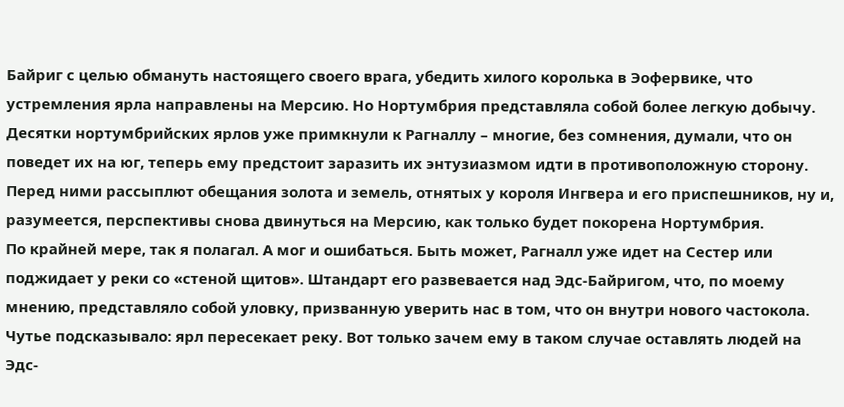Байриг с целью обмануть настоящего своего врага, убедить хилого королька в Эофервике, что устремления ярла направлены на Мерсию. Но Нортумбрия представляла собой более легкую добычу. Десятки нортумбрийских ярлов уже примкнули к Рагналлу – многие, без сомнения, думали, что он поведет их на юг, теперь ему предстоит заразить их энтузиазмом идти в противоположную сторону. Перед ними рассыплют обещания золота и земель, отнятых у короля Ингвера и его приспешников, ну и, разумеется, перспективы снова двинуться на Мерсию, как только будет покорена Нортумбрия.
По крайней мере, так я полагал. А мог и ошибаться. Быть может, Рагналл уже идет на Сестер или поджидает у реки со «стеной щитов». Штандарт его развевается над Эдс-Байригом, что, по моему мнению, представляло собой уловку, призванную уверить нас в том, что он внутри нового частокола. Чутье подсказывало: ярл пересекает реку. Вот только зачем ему в таком случае оставлять людей на Эдс-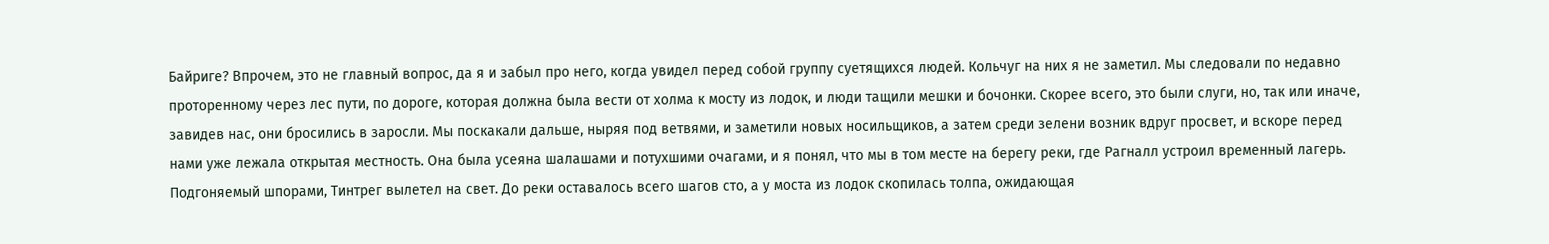Байриге? Впрочем, это не главный вопрос, да я и забыл про него, когда увидел перед собой группу суетящихся людей. Кольчуг на них я не заметил. Мы следовали по недавно проторенному через лес пути, по дороге, которая должна была вести от холма к мосту из лодок, и люди тащили мешки и бочонки. Скорее всего, это были слуги, но, так или иначе, завидев нас, они бросились в заросли. Мы поскакали дальше, ныряя под ветвями, и заметили новых носильщиков, а затем среди зелени возник вдруг просвет, и вскоре перед нами уже лежала открытая местность. Она была усеяна шалашами и потухшими очагами, и я понял, что мы в том месте на берегу реки, где Рагналл устроил временный лагерь.
Подгоняемый шпорами, Тинтрег вылетел на свет. До реки оставалось всего шагов сто, а у моста из лодок скопилась толпа, ожидающая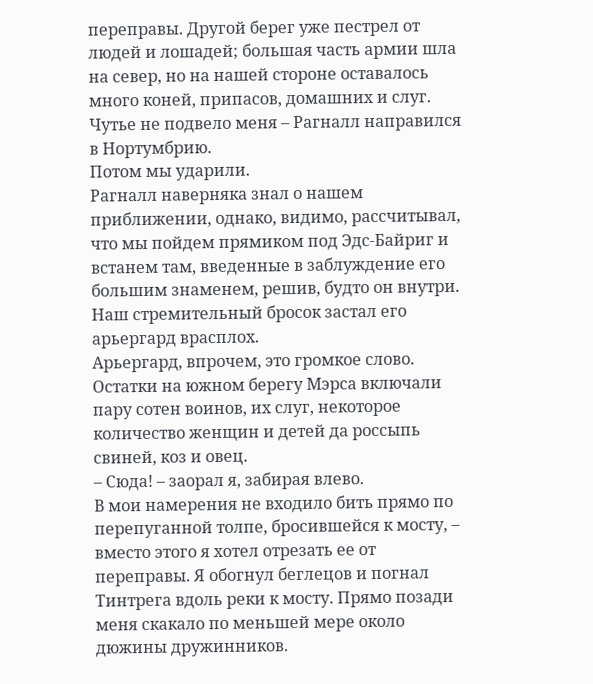переправы. Другой берег уже пестрел от людей и лошадей; большая часть армии шла на север, но на нашей стороне оставалось много коней, припасов, домашних и слуг. Чутье не подвело меня – Рагналл направился в Нортумбрию.
Потом мы ударили.
Рагналл наверняка знал о нашем приближении, однако, видимо, рассчитывал, что мы пойдем прямиком под Эдс-Байриг и встанем там, введенные в заблуждение его большим знаменем, решив, будто он внутри. Наш стремительный бросок застал его арьергард врасплох.
Арьергард, впрочем, это громкое слово. Остатки на южном берегу Мэрса включали пару сотен воинов, их слуг, некоторое количество женщин и детей да россыпь свиней, коз и овец.
– Сюда! – заорал я, забирая влево.
В мои намерения не входило бить прямо по перепуганной толпе, бросившейся к мосту, – вместо этого я хотел отрезать ее от переправы. Я обогнул беглецов и погнал Тинтрега вдоль реки к мосту. Прямо позади меня скакало по меньшей мере около дюжины дружинников.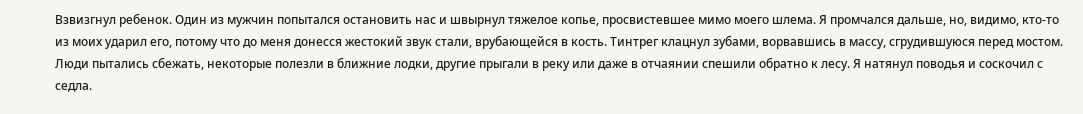Взвизгнул ребенок. Один из мужчин попытался остановить нас и швырнул тяжелое копье, просвистевшее мимо моего шлема. Я промчался дальше, но, видимо, кто-то из моих ударил его, потому что до меня донесся жестокий звук стали, врубающейся в кость. Тинтрег клацнул зубами, ворвавшись в массу, сгрудившуюся перед мостом. Люди пытались сбежать, некоторые полезли в ближние лодки, другие прыгали в реку или даже в отчаянии спешили обратно к лесу. Я натянул поводья и соскочил с седла.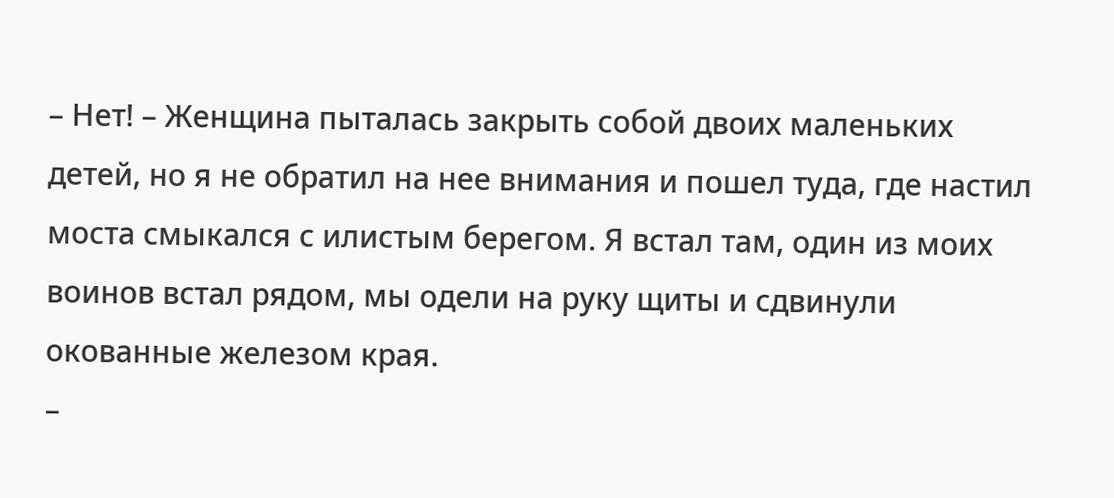– Нет! – Женщина пыталась закрыть собой двоих маленьких детей, но я не обратил на нее внимания и пошел туда, где настил моста смыкался с илистым берегом. Я встал там, один из моих воинов встал рядом, мы одели на руку щиты и сдвинули окованные железом края.
–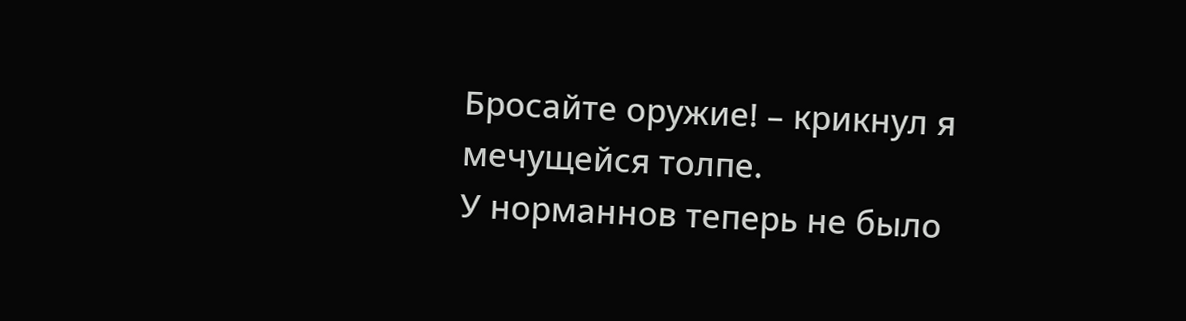Бросайте оружие! – крикнул я мечущейся толпе.
У норманнов теперь не было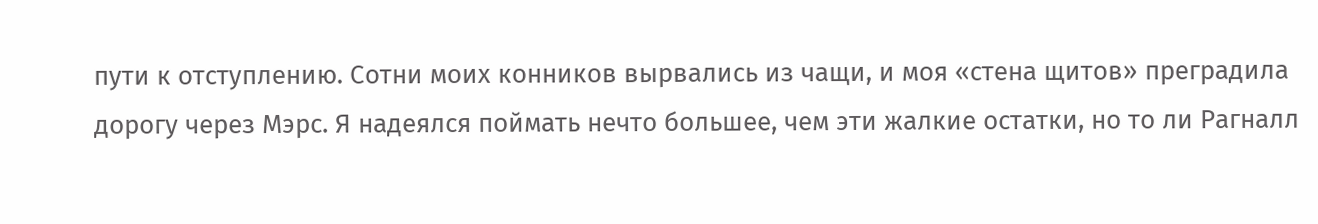пути к отступлению. Сотни моих конников вырвались из чащи, и моя «стена щитов» преградила дорогу через Мэрс. Я надеялся поймать нечто большее, чем эти жалкие остатки, но то ли Рагналл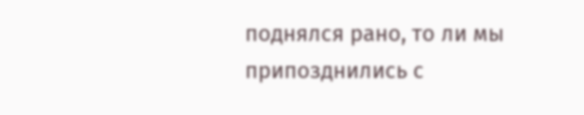поднялся рано, то ли мы припозднились с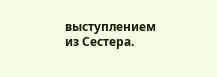выступлением из Сестера.